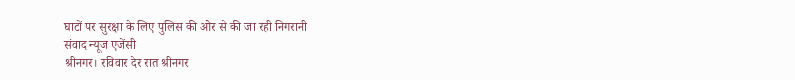घाटों पर सुरक्षा के लिए पुलिस की ओर से की जा रही निगरानी
संवाद न्यूज एजेंसी
श्रीनगर। रविवार देर रात श्रीनगर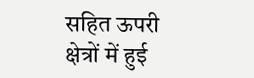सहित ऊपरी क्षेत्रों में हुई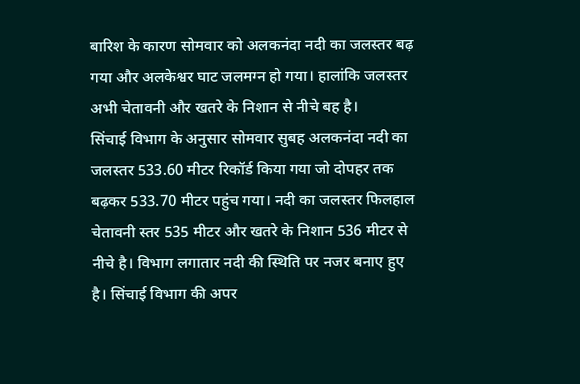बारिश के कारण सोमवार को अलकनंदा नदी का जलस्तर बढ़ गया और अलकेश्वर घाट जलमग्न हो गया। हालांकि जलस्तर अभी चेतावनी और खतरे के निशान से नीचे बह है।
सिंचाई विभाग के अनुसार सोमवार सुबह अलकनंदा नदी का जलस्तर 533.60 मीटर रिकॉर्ड किया गया जो दोपहर तक बढ़कर 533.70 मीटर पहुंच गया। नदी का जलस्तर फिलहाल चेतावनी स्तर 535 मीटर और खतरे के निशान 536 मीटर से नीचे है। विभाग लगातार नदी की स्थिति पर नजर बनाए हुए है। सिंचाई विभाग की अपर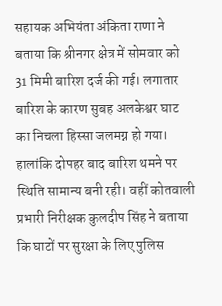सहायक अभियंता अंकिता राणा ने बताया कि श्रीनगर क्षेत्र में सोमवार को 31 मिमी बारिश दर्ज की गई। लगातार बारिश के कारण सुबह अलकेश्वर घाट का निचला हिस्सा जलमग्न हो गया। हालांकि दोपहर बाद बारिश थमने पर स्थिति सामान्य बनी रही। वहीं कोतवाली प्रभारी निरीक्षक कुलदीप सिंह ने बताया कि घाटों पर सुरक्षा के लिए पुलिस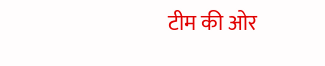टीम की ओर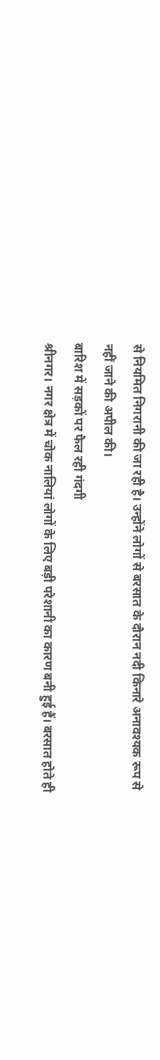से नियमित निगरानी की जा रही है। उन्होंने लोगों से बरसात के दौरान नदी किनारे अनावश्यक रूप से नहीं जाने की अपील की।
बारिश में सड़कों पर फैल रही गंदगी
श्रीनगर। नगर क्षेत्र में चोक नालियां लोगों के लिए बड़ी परेशानी का कारण बनी हुई हैं। बरसात होते ही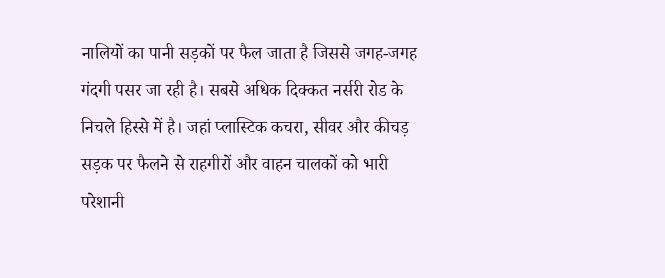नालियों का पानी सड़कों पर फैल जाता है जिससे जगह-जगह गंदगी पसर जा रही है। सबसे अधिक दिक्कत नर्सरी रोड के निचले हिस्से में है। जहां प्लास्टिक कचरा, सीवर और कीचड़ सड़क पर फैलने से राहगीरों और वाहन चालकों को भारी परेशानी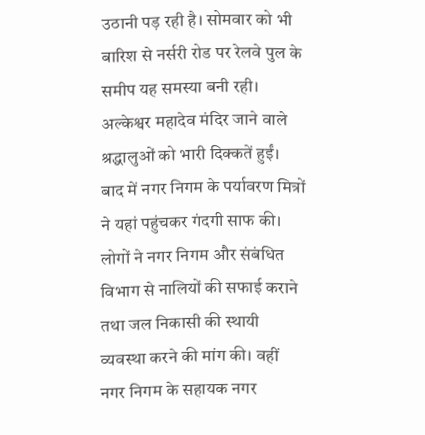उठानी पड़ रही है। सोमवार को भी बारिश से नर्सरी रोड पर रेलवे पुल के समीप यह समस्या बनी रही। अल्केश्वर महादेव मंदिर जाने वाले श्रद्धालुओं को भारी दिक्कतें हुईं। बाद में नगर निगम के पर्यावरण मित्रों ने यहां पहुंचकर गंदगी साफ की। लोगों ने नगर निगम और संबंधित विभाग से नालियों की सफाई कराने तथा जल निकासी की स्थायी व्यवस्था करने की मांग की। वहीं नगर निगम के सहायक नगर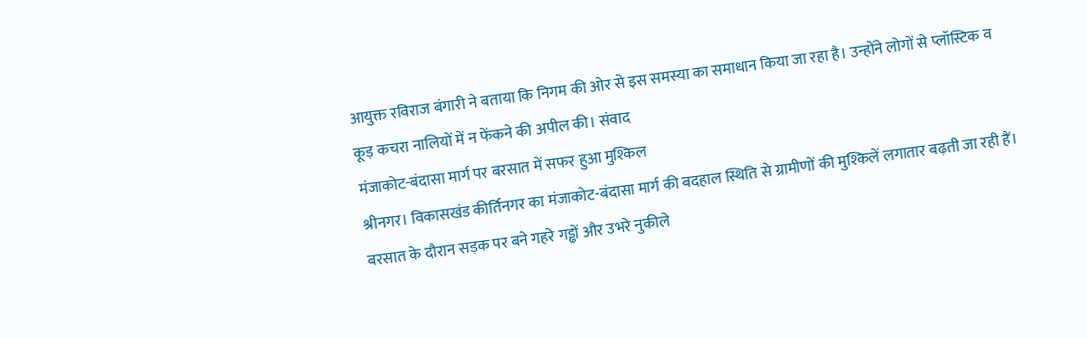आयुक्त रविराज बंगारी ने बताया कि निगम की ओर से इस समस्या का समाधान किया जा रहा है। उन्होंने लोगों से प्लॉस्टिक व कूड़ कचरा नालियों में न फेंकने की अपील की। संवाद
मंजाकोट-बंदासा मार्ग पर बरसात में सफर हुआ मुश्किल
श्रीनगर। विकासखंड कीर्तिनगर का मंजाकोट-बंदासा मार्ग की बदहाल स्थिति से ग्रामीणों की मुश्किलें लगातार बढ़ती जा रही हैं। बरसात के दौरान सड़क पर बने गहरे गड्ढों और उभरे नुकीले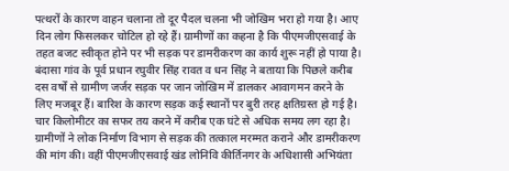पत्थरों के कारण वाहन चलाना तो दूर पैदल चलना भी जोखिम भरा हो गया है। आए दिन लोग फिसलकर चोटिल हो रहे हैं। ग्रामीणों का कहना है कि पीएमजीएसवाई के तहत बजट स्वीकृत होने पर भी सड़क पर डामरीकरण का कार्य शुरू नहीं हो पाया है।
बंदासा गांव के पूर्व प्रधान रघुवीर सिंह रावत व धन सिंह ने बताया कि पिछले करीब दस वर्षों से ग्रामीण जर्जर सड़क पर जान जोखिम में डालकर आवागमन करने के लिए मजबूर हैं। बारिश के कारण सड़क कई स्थानों पर बुरी तरह क्षतिग्रस्त हो गई है। चार किलोमीटर का सफर तय करने में करीब एक घंटे से अधिक समय लग रहा है। ग्रामीणों ने लोक निर्माण विभाग से सड़क की तत्काल मरम्मत कराने और डामरीकरण की मांग की। वहीं पीएमजीएसवाई खंड लोनिवि कीर्तिनगर के अधिशासी अभियंता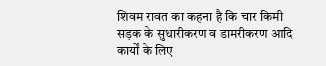शिवम रावत का कहना है कि चार किमी सड़क के सुधारीकरण व डामरीकरण आदि कार्यों के लिए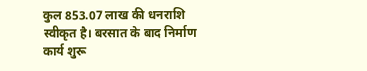कुल 853.07 लाख की धनराशि स्वीकृत है। बरसात के बाद निर्माण कार्य शुरू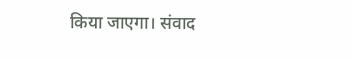किया जाएगा। संवाद